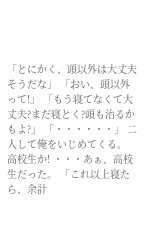「とにかく、頭以外は大丈夫そうだな」 「おい、頭以外って!」 「もう寝てなくて大丈夫?まだ寝とく?頭も治るかもよ?」 「・・・・・・」 二人して俺をいじめてくる。 高校生か! ・・・あぁ、高校生だった。 「これ以上寝たら、余計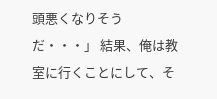頭悪くなりそうだ・・・」 結果、俺は教室に行くことにして、そ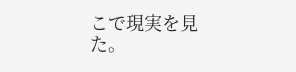こで現実を見た。